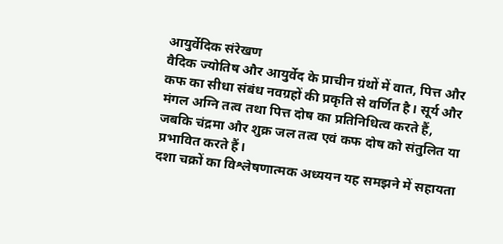आयुर्वेदिक संरेखण
वैदिक ज्योतिष और आयुर्वेद के प्राचीन ग्रंथों में वात, पित्त और कफ का सीधा संबंध नवग्रहों की प्रकृति से वर्णित है। सूर्य और मंगल अग्नि तत्व तथा पित्त दोष का प्रतिनिधित्व करते हैं, जबकि चंद्रमा और शुक्र जल तत्व एवं कफ दोष को संतुलित या प्रभावित करते हैं।
दशा चक्रों का विश्लेषणात्मक अध्ययन यह समझने में सहायता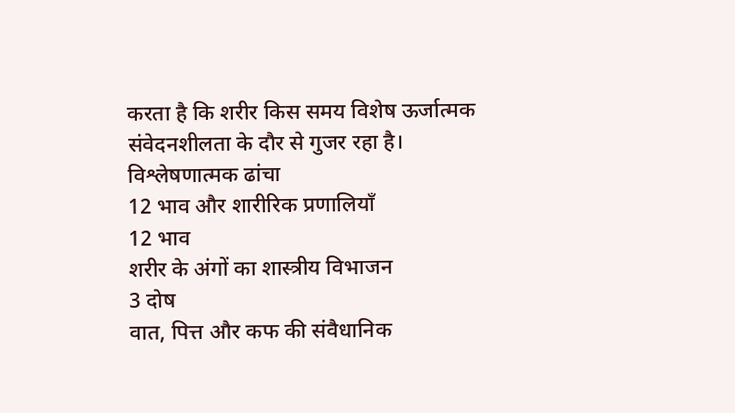करता है कि शरीर किस समय विशेष ऊर्जात्मक संवेदनशीलता के दौर से गुजर रहा है।
विश्लेषणात्मक ढांचा
12 भाव और शारीरिक प्रणालियाँ
12 भाव
शरीर के अंगों का शास्त्रीय विभाजन
3 दोष
वात, पित्त और कफ की संवैधानिक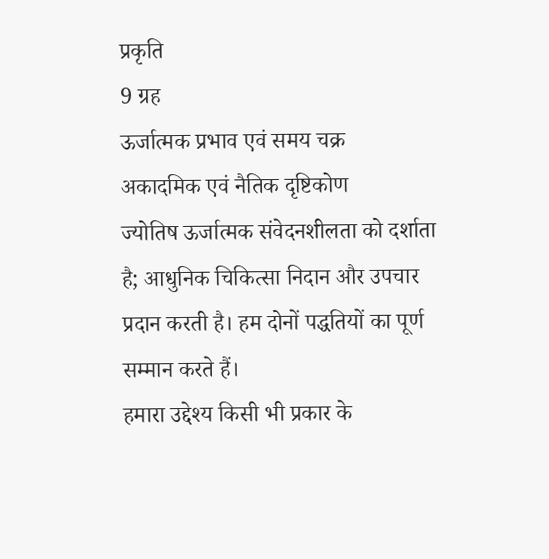प्रकृति
9 ग्रह
ऊर्जात्मक प्रभाव एवं समय चक्र
अकादमिक एवं नैतिक दृष्टिकोण
ज्योतिष ऊर्जात्मक संवेदनशीलता को दर्शाता है; आधुनिक चिकित्सा निदान और उपचार प्रदान करती है। हम दोनों पद्धतियों का पूर्ण सम्मान करते हैं।
हमारा उद्देश्य किसी भी प्रकार के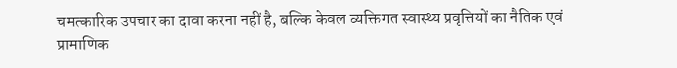चमत्कारिक उपचार का दावा करना नहीं है, बल्कि केवल व्यक्तिगत स्वास्थ्य प्रवृत्तियों का नैतिक एवं प्रामाणिक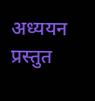अध्ययन प्रस्तुत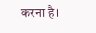करना है।